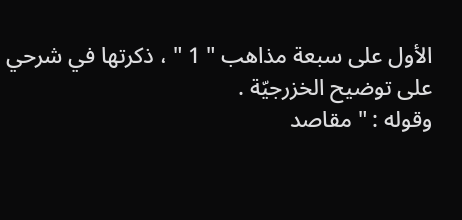الأول على سبعة مذاهب " 1 " ، ذكرتها في شرحي على توضيح الخزرجيّة .
وقوله : " مقاصد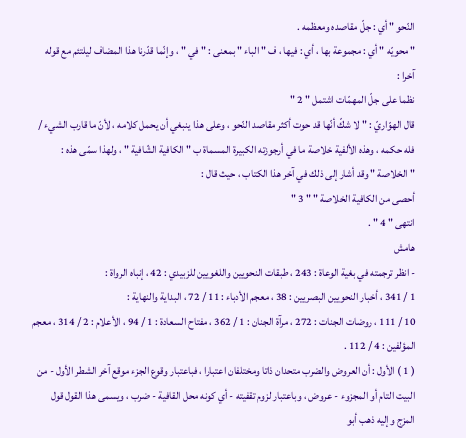النّحو " أي : جلّ مقاصده ومعظمه .
" محويّه " أي : مجموعة بها ، أي : فيها ، ف " الباء " بمعنى : " في " ، وإنّما قدّرنا هذا المضاف ليلتئم مع قوله آخرا :
نظما على جلّ المهمّات اشتمل " 2 "
قال الهوّاريّ : " لا شكّ أنّها قد حوت أكثر مقاصد النّحو ، وعلى هذا ينبغي أن يحمل كلامه ، لأنّ ما قارب الشيء / فله حكمه ، وهذه الألفية خلاصة ما في أرجوزته الكبيرة المسماة ب " الكافية الشّافية " ، ولهذا سمّى هذه :
" الخلاصة " وقد أشار إلى ذلك في آخر هذا الكتاب ، حيث قال :
أحصى من الكافية الخلاصة " " 3 "
انتهى " 4 " .
هامش
- انظر ترجمته في بغية الوعاة : 243 ، طبقات النحويين واللغويين للزبيدي : 42 ، إنباه الرواة :
1 / 341 ، أخبار النحويين البصريين : 38 ، معجم الأدباء : 11 / 72 ، البداية والنهاية :
10 / 111 ، روضات الجنات : 272 ، مرآة الجنان : 1 / 362 ، مفتاح السعادة : 1 / 94 ، الأعلام : 2 / 314 ، معجم المؤلفين : 4 / 112 .
( 1 ) الأول : أن العروض والضرب متحدان ذاتا ومختلفان اعتبارا ، فباعتبار وقوع الجزء موقع آخر الشطر الأول - من البيت التام أو المجزوء - عروض ، وباعتبار لزوم تقفيته - أي كونه محل القافية - ضرب ، ويسمى هذا القول قول المزج وإليه ذهب أبو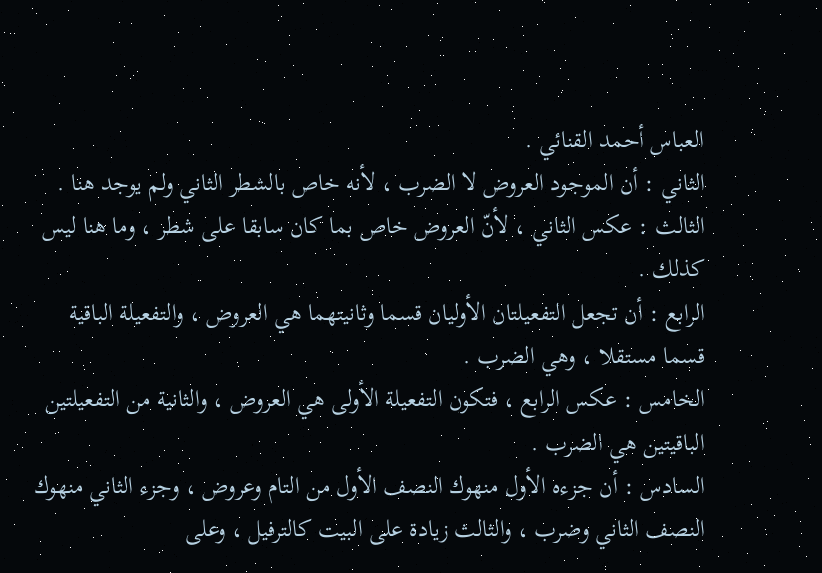العباس أحمد القنائي .
الثاني : أن الموجود العروض لا الضرب ، لأنه خاص بالشطر الثاني ولم يوجد هنا .
الثالث : عكس الثاني ، لأنّ العروض خاص بما كان سابقا على شطر ، وما هنا ليس كذلك .
الرابع : أن تجعل التفعيلتان الأوليان قسما وثانيتهما هي العروض ، والتفعيلة الباقية قسما مستقلا ، وهي الضرب .
الخامس : عكس الرابع ، فتكون التفعيلة الأولى هي العروض ، والثانية من التفعيلتين الباقيتين هي الضرب .
السادس : أن جزءه الأول منهوك النصف الأول من التام وعروض ، وجزء الثاني منهوك النصف الثاني وضرب ، والثالث زيادة على البيت كالترفيل ، وعلى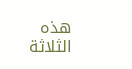هذه الثلاثة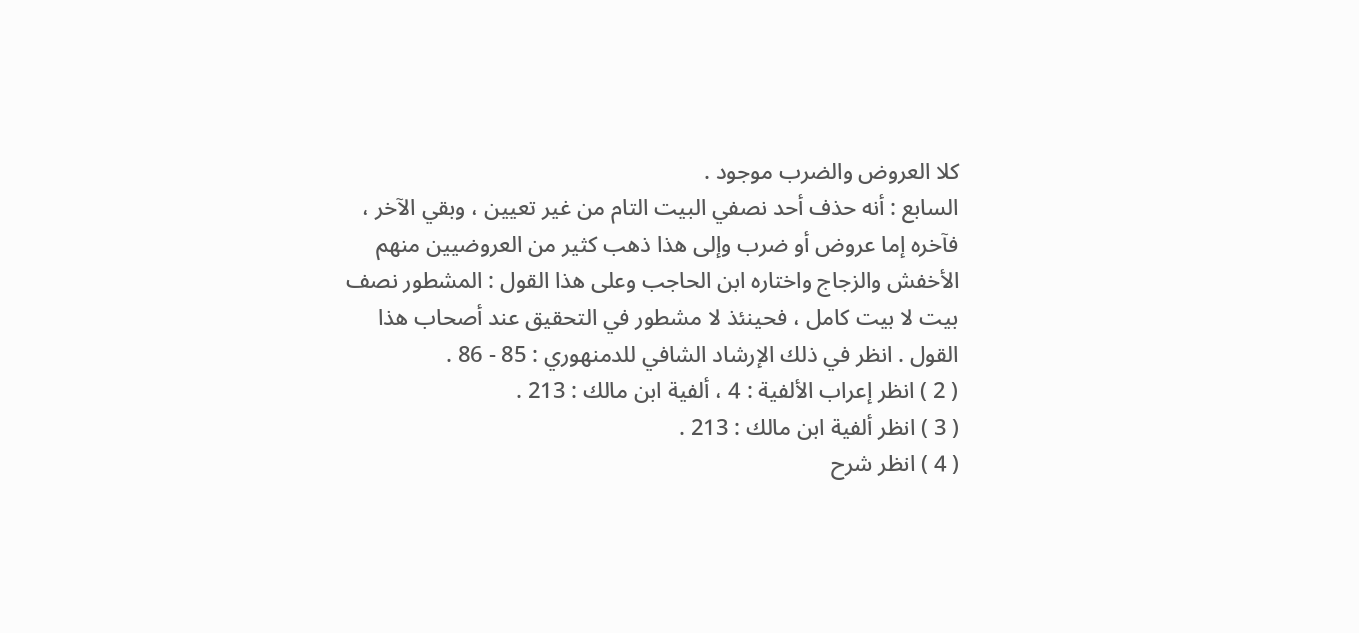كلا العروض والضرب موجود .
السابع : أنه حذف أحد نصفي البيت التام من غير تعيين ، وبقي الآخر ، فآخره إما عروض أو ضرب وإلى هذا ذهب كثير من العروضيين منهم الأخفش والزجاج واختاره ابن الحاجب وعلى هذا القول : المشطور نصف بيت لا بيت كامل ، فحينئذ لا مشطور في التحقيق عند أصحاب هذا القول . انظر في ذلك الإرشاد الشافي للدمنهوري : 85 - 86 .
( 2 ) انظر إعراب الألفية : 4 ، ألفية ابن مالك : 213 .
( 3 ) انظر ألفية ابن مالك : 213 .
( 4 ) انظر شرح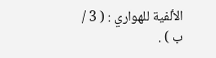الألفية للهواري : ( 3 / ب ) .